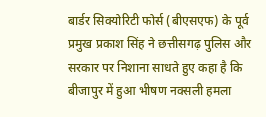बार्डर सिक्योरिटी फोर्स (बीएसएफ) के पूर्व प्रमुख प्रकाश सिंह ने छत्तीसगढ़ पुलिस और सरकार पर निशाना साधते हुए कहा है कि बीजापुर में हुआ भीषण नक्सली हमला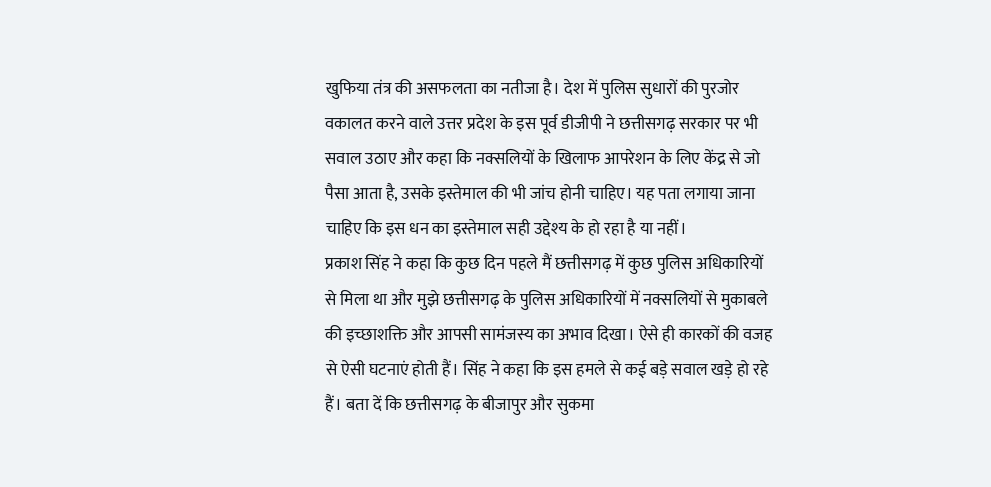खुफिया तंत्र की असफलता का नतीजा है। देश में पुलिस सुधारों की पुरजोर वकालत करने वाले उत्तर प्रदेश के इस पूर्व डीजीपी ने छत्तीसगढ़ सरकार पर भी सवाल उठाए और कहा कि नक्सलियों के खिलाफ आपरेशन के लिए केंद्र से जो पैसा आता है, उसके इस्तेमाल की भी जांच होनी चाहिए। यह पता लगाया जाना चाहिए कि इस धन का इस्तेमाल सही उद्देश्य के हो रहा है या नहीं।
प्रकाश सिंह ने कहा कि कुछ दिन पहले मैं छत्तीसगढ़ में कुछ पुलिस अधिकारियों से मिला था और मुझे छत्तीसगढ़ के पुलिस अधिकारियों में नक्सलियों से मुकाबले की इच्छाशक्ति और आपसी सामंजस्य का अभाव दिखा। ऐसे ही कारकों की वजह से ऐसी घटनाएं होती हैं। सिंह ने कहा कि इस हमले से कई बड़े सवाल खड़े हो रहे हैं। बता दें कि छत्तीसगढ़ के बीजापुर और सुकमा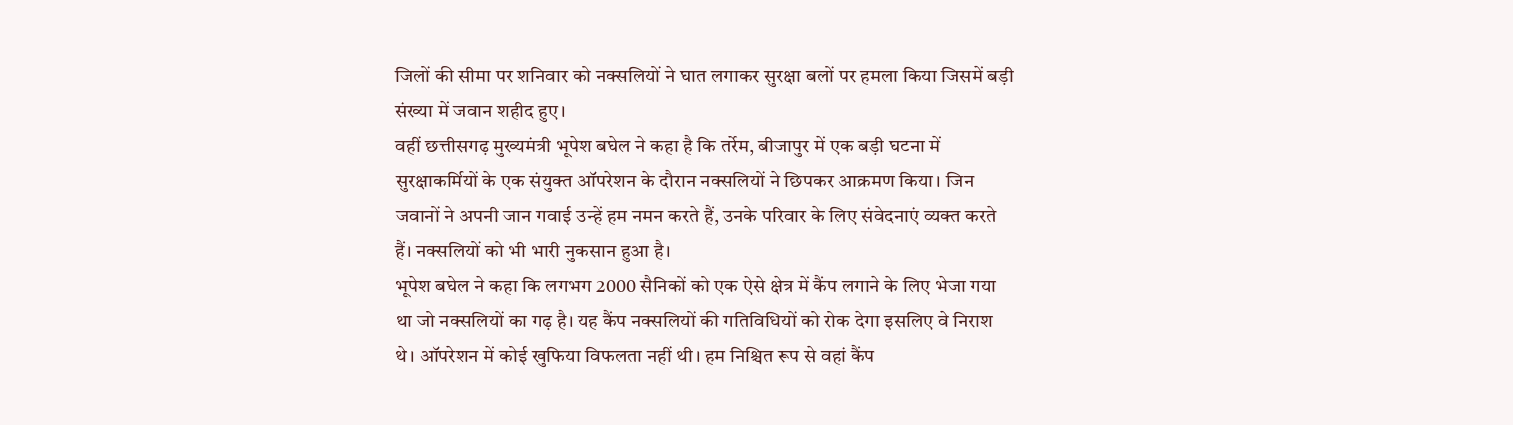जिलों की सीमा पर शनिवार को नक्सलियों ने घात लगाकर सुरक्षा बलों पर हमला किया जिसमें बड़ी संख्या में जवान शहीद हुए।
वहीं छत्तीसगढ़ मुख्यमंत्री भूपेश बघेल ने कहा है कि तर्रेम, बीजापुर में एक बड़ी घटना में सुरक्षाकर्मियों के एक संयुक्त ऑपरेशन के दौरान नक्सलियों ने छिपकर आक्रमण किया। जिन जवानों ने अपनी जान गवाई उन्हें हम नमन करते हैं, उनके परिवार के लिए संवेदनाएं व्यक्त करते हैं। नक्सलियों को भी भारी नुकसान हुआ है।
भूपेश बघेल ने कहा कि लगभग 2000 सैनिकों को एक ऐसे क्षेत्र में कैंप लगाने के लिए भेजा गया था जो नक्सलियों का गढ़ है। यह कैंप नक्सलियों की गतिविधियों को रोक देगा इसलिए वे निराश थे। ऑपरेशन में कोई खुफिया विफलता नहीं थी। हम निश्चित रूप से वहां कैंप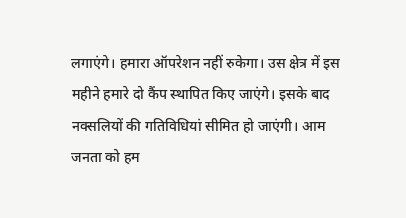लगाएंगे। हमारा ऑपरेशन नहीं रुकेगा। उस क्षेत्र में इस महीने हमारे दो कैंप स्थापित किए जाएंगे। इसके बाद नक्सलियों की गतिविधियां सीमित हो जाएंगी। आम जनता को हम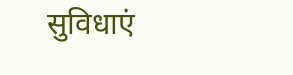सुविधाएं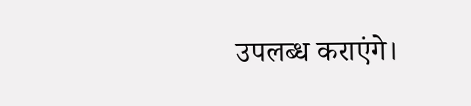उपलब्ध कराएंगे।